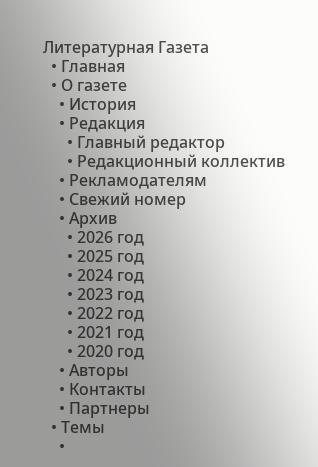Литературная Газета
  • Главная
  • О газете
    • История
    • Редакция
      • Главный редактор
      • Редакционный коллектив
    • Рекламодателям
    • Свежий номер
    • Архив
      • 2026 год
      • 2025 год
      • 2024 год
      • 2023 год
      • 2022 год
      • 2021 год
      • 2020 год
    • Авторы
    • Контакты
    • Партнеры
  • Темы
    •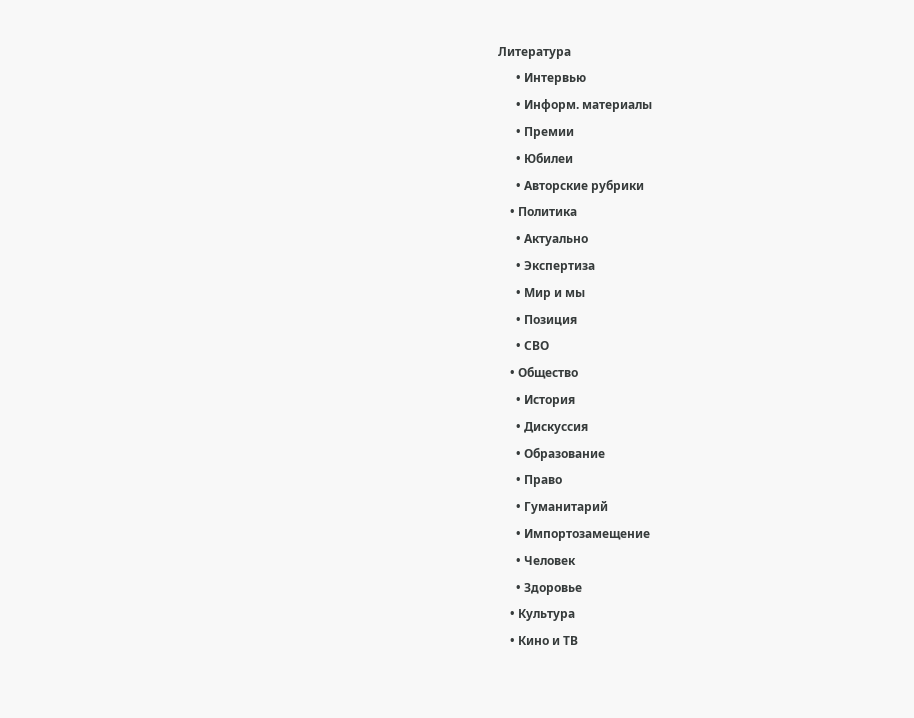Литература
      • Интервью
      • Информ. материалы
      • Премии
      • Юбилеи
      • Авторские рубрики
    • Политика
      • Актуально
      • Экспертиза
      • Мир и мы
      • Позиция
      • СВО
    • Общество
      • История
      • Дискуссия
      • Образование
      • Право
      • Гуманитарий
      • Импортозамещение
      • Человек
      • Здоровье
    • Культура
    • Кино и ТВ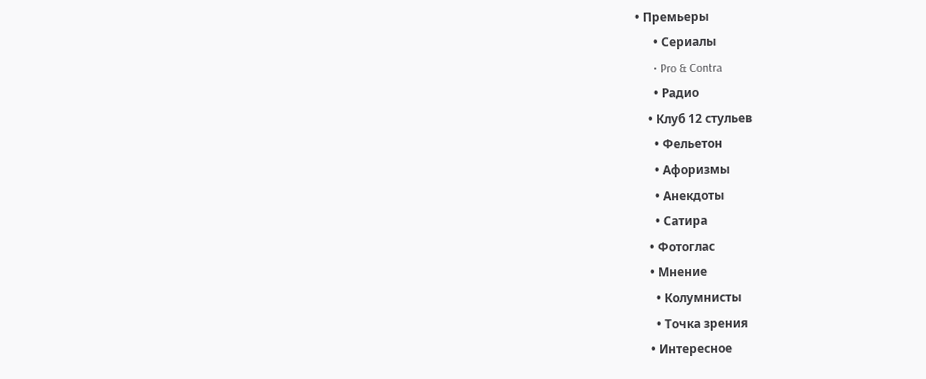• Премьеры
      • Сериалы
      • Pro & Contra
      • Радио
    • Клуб 12 стульев
      • Фельетон
      • Афоризмы
      • Анекдоты
      • Сатира
    • Фотоглас
    • Мнение
      • Колумнисты
      • Точка зрения
    • Интересное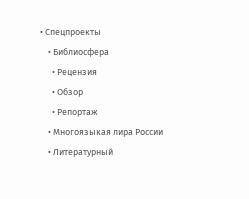• Спецпроекты
    • Библиосфера
      • Рецензия
      • Обзор
      • Репортаж
    • Многоязыкая лира России
    • Литературный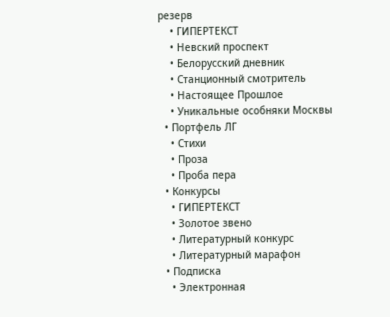резерв
    • ГИПЕРТЕКСТ
    • Невский проспект
    • Белорусский дневник
    • Станционный смотритель
    • Настоящее Прошлое
    • Уникальные особняки Москвы
  • Портфель ЛГ
    • Стихи
    • Проза
    • Проба пера
  • Конкурсы
    • ГИПЕРТЕКСТ
    • Золотое звено
    • Литературный конкурс
    • Литературный марафон
  • Подписка
    • Электронная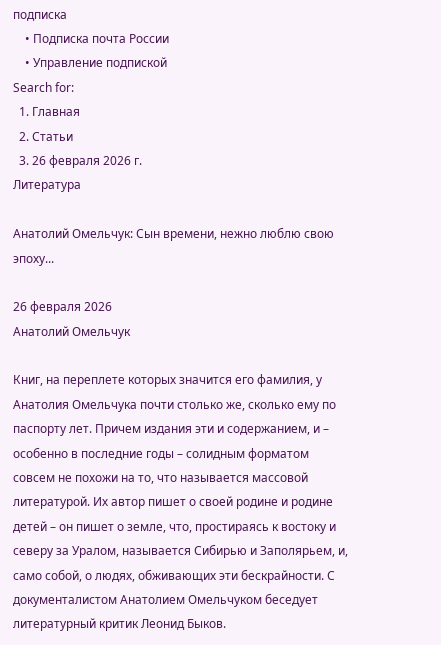подписка
    • Подписка почта России
    • Управление подпиской
Search for:
  1. Главная
  2. Статьи
  3. 26 февраля 2026 г.
Литература

Анатолий Омельчук: Сын времени, нежно люблю свою эпоху...

26 февраля 2026
Анатолий Омельчук

Книг, на переплете которых значится его фамилия, у Анатолия Омельчука почти столько же, сколько ему по паспорту лет. Причем издания эти и содержанием, и – особенно в последние годы – солидным форматом совсем не похожи на то, что называется массовой литературой. Их автор пишет о своей родине и родине детей – он пишет о земле, что, простираясь к востоку и северу за Уралом, называется Сибирью и Заполярьем, и, само собой, о людях, обживающих эти бескрайности. С документалистом Анатолием Омельчуком беседует литературный критик Леонид Быков.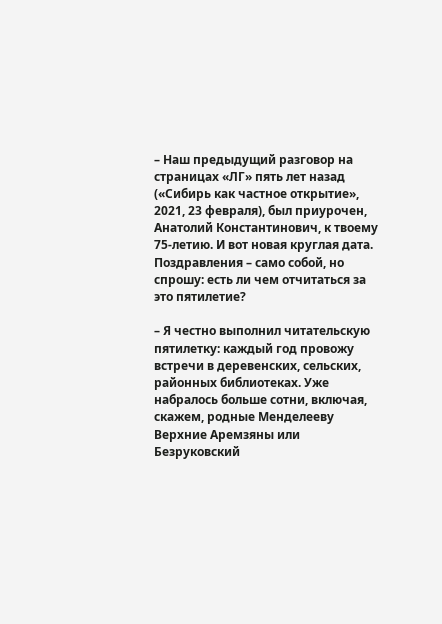– Наш предыдущий разговор на страницах «ЛГ» пять лет назад («Сибирь как частное открытие», 2021, 23 февраля), был приурочен, Анатолий Константинович, к твоему 75-летию. И вот новая круглая дата. Поздравления – само собой, но спрошу: есть ли чем отчитаться за это пятилетие?

– Я честно выполнил читательскую пятилетку: каждый год провожу встречи в деревенских, сельских, районных библиотеках. Уже набралось больше сотни, включая, скажем, родные Менделееву Верхние Аремзяны или Безруковский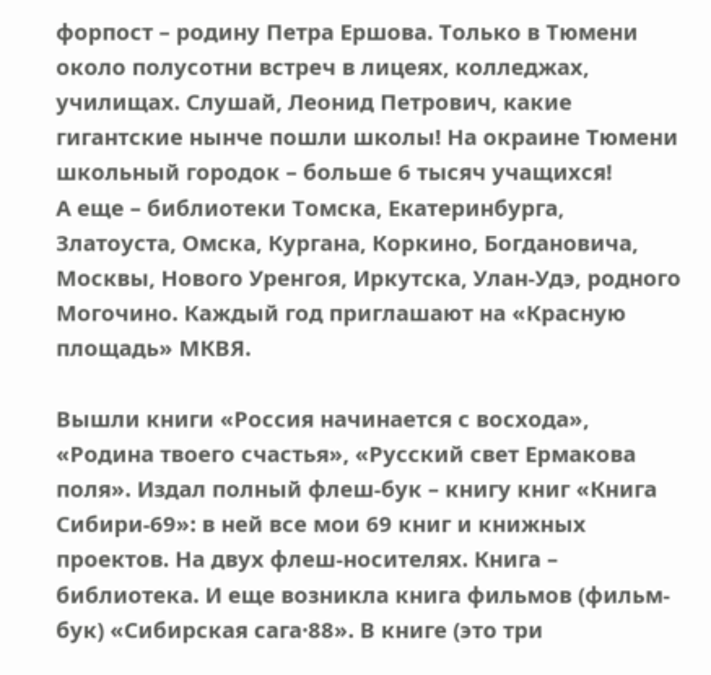форпост – родину Петра Ершова. Только в Тюмени около полусотни встреч в лицеях, колледжах, училищах. Слушай, Леонид Петрович, какие гигантские нынче пошли школы! На окраине Тюмени школьный городок – больше 6 тысяч учащихся!
А еще – библиотеки Томска, Екатеринбурга, Златоуста, Омска, Кургана, Коркино, Богдановича, Москвы, Нового Уренгоя, Иркутска, Улан-Удэ, родного Могочино. Каждый год приглашают на «Красную площадь» МКВЯ.

Вышли книги «Россия начинается с восхода», «Родина твоего счастья», «Русский свет Ермакова поля». Издал полный флеш-бук – книгу книг «Книга Сибири-69»: в ней все мои 69 книг и книжных проектов. На двух флеш-носителях. Книга – библиотека. И еще возникла книга фильмов (фильм-бук) «Сибирская сага·88». В книге (это три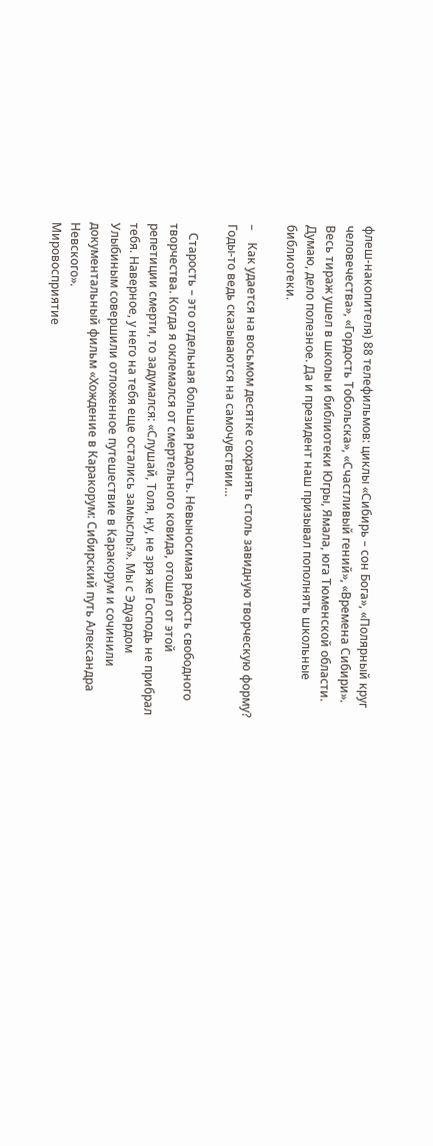флеш-накопителя) 88 телефильмов: циклы «Сибирь – сон Бога», «Полярный круг человечества», «Гордость Тобольска», «Счастливый гений», «Времена Сибири». Весь тираж ушел в школы и библиотеки Югры, Ямала, юга Тюменской области. Думаю, дело полезное. Да и президент наш призывал пополнять школьные библиотеки.

–    Как удается на восьмом десятке сохранять столь завидную творческую форму? Годы-то ведь сказываются на самочувствии…

   Старость – это отдельная большая радость. Невыносимая радость свободного творчества. Когда я оклемался от смертельного ковида, отошел от этой репетиции смерти, то задумался: «Слушай, Толя, ну, не зря же Господь не прибрал тебя. Наверное, у него на тебя еще остались замыслы?». Мы с Эдуардом Улыбиным совершили отложенное путешествие в Каракорум и сочинили документальный фильм «Хождение в Каракорум: Сибирский путь Александра Невского».
Мировосприятие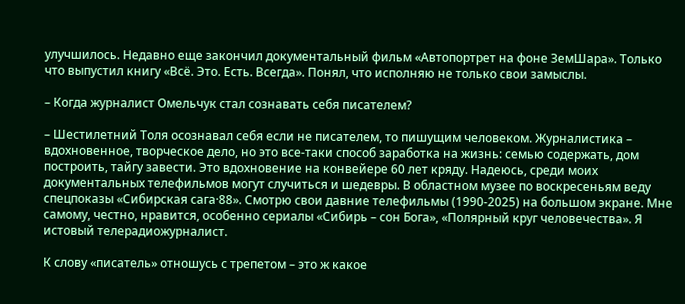улучшилось. Недавно еще закончил документальный фильм «Автопортрет на фоне ЗемШара». Только что выпустил книгу «Всё. Это. Есть. Всегда». Понял, что исполняю не только свои замыслы.

– Когда журналист Омельчук стал сознавать себя писателем?

– Шестилетний Толя осознавал себя если не писателем, то пишущим человеком. Журналистика – вдохновенное, творческое дело, но это все-таки способ заработка на жизнь: семью содержать, дом построить, тайгу завести. Это вдохновение на конвейере 60 лет кряду. Надеюсь, среди моих документальных телефильмов могут случиться и шедевры. В областном музее по воскресеньям веду спецпоказы «Сибирская сага·88». Смотрю свои давние телефильмы (1990-2025) на большом экране. Мне самому, честно, нравится, особенно сериалы «Сибирь – сон Бога», «Полярный круг человечества». Я истовый телерадиожурналист.

К слову «писатель» отношусь с трепетом – это ж какое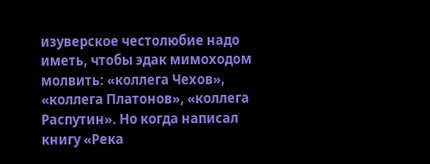изуверское честолюбие надо иметь, чтобы эдак мимоходом молвить: «коллега Чехов», «коллега Платонов», «коллега Распутин». Но когда написал книгу «Река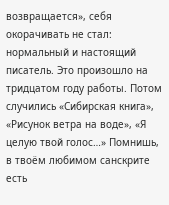возвращается», себя окорачивать не стал: нормальный и настоящий писатель. Это произошло на тридцатом году работы. Потом случились «Сибирская книга», «Рисунок ветра на воде», «Я целую твой голос…» Помнишь, в твоём любимом санскрите есть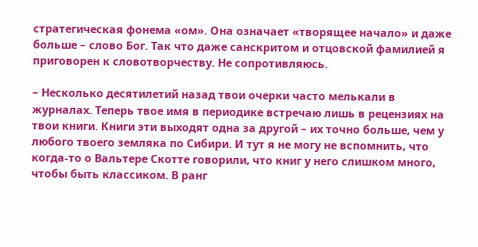стратегическая фонема «ом». Она означает «творящее начало» и даже больше – слово Бог. Так что даже санскритом и отцовской фамилией я приговорен к словотворчеству. Не сопротивляюсь.

– Несколько десятилетий назад твои очерки часто мелькали в журналах. Теперь твое имя в периодике встречаю лишь в рецензиях на твои книги. Книги эти выходят одна за другой – их точно больше, чем у любого твоего земляка по Сибири. И тут я не могу не вспомнить, что когда-то о Вальтере Скотте говорили, что книг у него слишком много, чтобы быть классиком. В ранг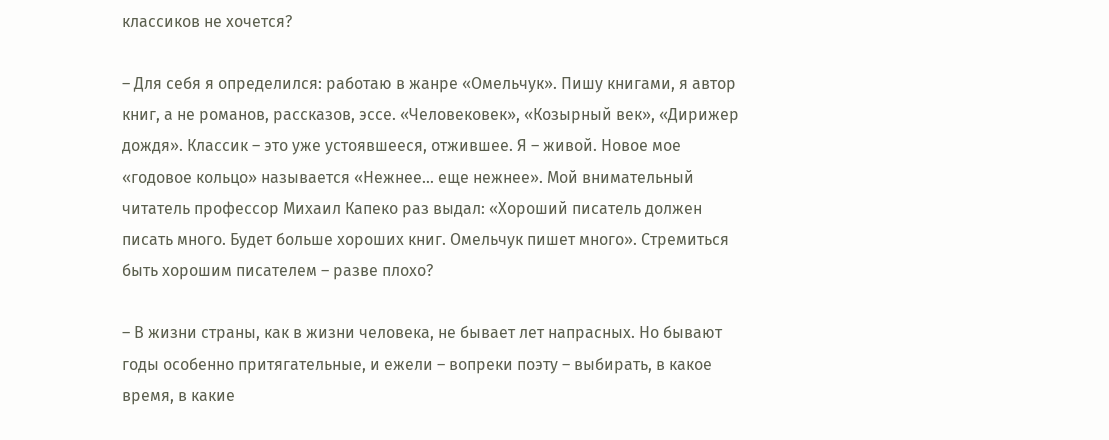классиков не хочется?

– Для себя я определился: работаю в жанре «Омельчук». Пишу книгами, я автор книг, а не романов, рассказов, эссе. «Человековек», «Козырный век», «Дирижер дождя». Классик – это уже устоявшееся, отжившее. Я – живой. Новое мое «годовое кольцо» называется «Нежнее… еще нежнее». Мой внимательный читатель профессор Михаил Капеко раз выдал: «Хороший писатель должен писать много. Будет больше хороших книг. Омельчук пишет много». Стремиться быть хорошим писателем – разве плохо?

– В жизни страны, как в жизни человека, не бывает лет напрасных. Но бывают годы особенно притягательные, и ежели – вопреки поэту – выбирать, в какое время, в какие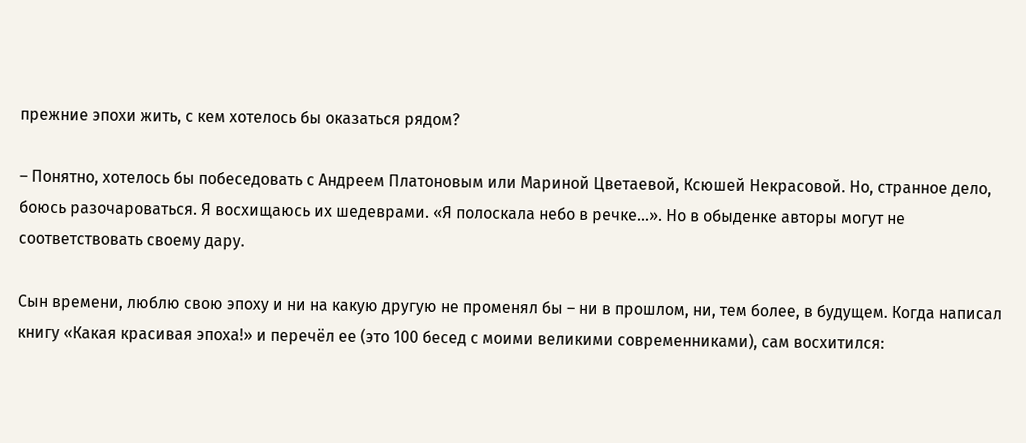прежние эпохи жить, с кем хотелось бы оказаться рядом?

– Понятно, хотелось бы побеседовать с Андреем Платоновым или Мариной Цветаевой, Ксюшей Некрасовой. Но, странное дело, боюсь разочароваться. Я восхищаюсь их шедеврами. «Я полоскала небо в речке…». Но в обыденке авторы могут не соответствовать своему дару.

Сын времени, люблю свою эпоху и ни на какую другую не променял бы – ни в прошлом, ни, тем более, в будущем. Когда написал книгу «Какая красивая эпоха!» и перечёл ее (это 100 бесед с моими великими современниками), сам восхитился: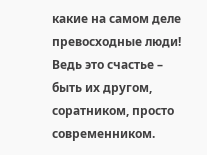какие на самом деле превосходные люди! Ведь это счастье – быть их другом, соратником, просто современником.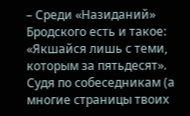– Среди «Назиданий» Бродского есть и такое: «Якшайся лишь с теми, которым за пятьдесят». Судя по собеседникам (а многие страницы твоих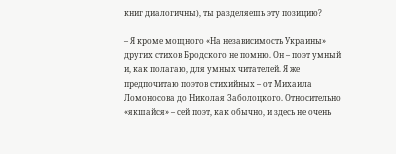книг диалогичны), ты разделяешь эту позицию?

– Я кроме мощного «На независимость Украины» других стихов Бродского не помню. Он – поэт умный и, как полагаю, для умных читателей. Я же предпочитаю поэтов стихийных – от Михаила Ломоносова до Николая Заболоцкого. Относительно «якшайся» – сей поэт, как обычно, и здесь не очень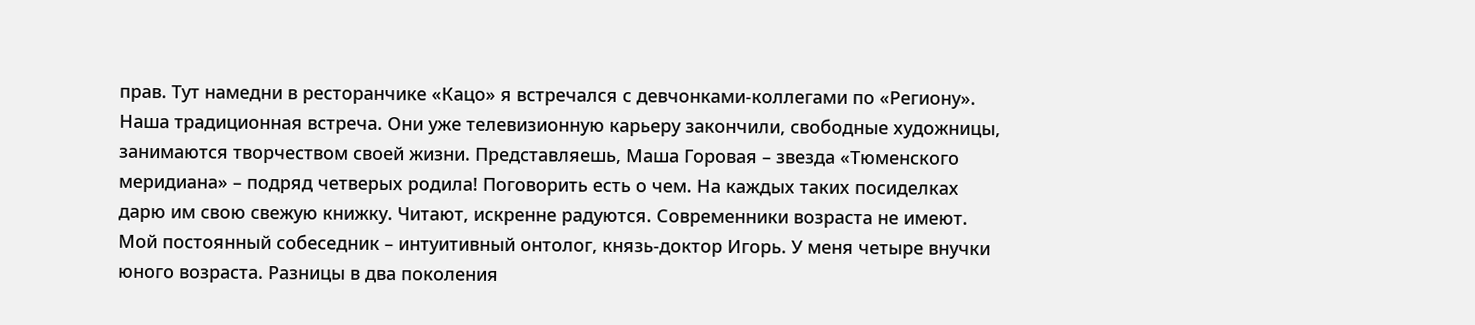прав. Тут намедни в ресторанчике «Кацо» я встречался с девчонками-коллегами по «Региону». Наша традиционная встреча. Они уже телевизионную карьеру закончили, свободные художницы, занимаются творчеством своей жизни. Представляешь, Маша Горовая – звезда «Тюменского меридиана» – подряд четверых родила! Поговорить есть о чем. На каждых таких посиделках дарю им свою свежую книжку. Читают, искренне радуются. Современники возраста не имеют. Мой постоянный собеседник – интуитивный онтолог, князь-доктор Игорь. У меня четыре внучки юного возраста. Разницы в два поколения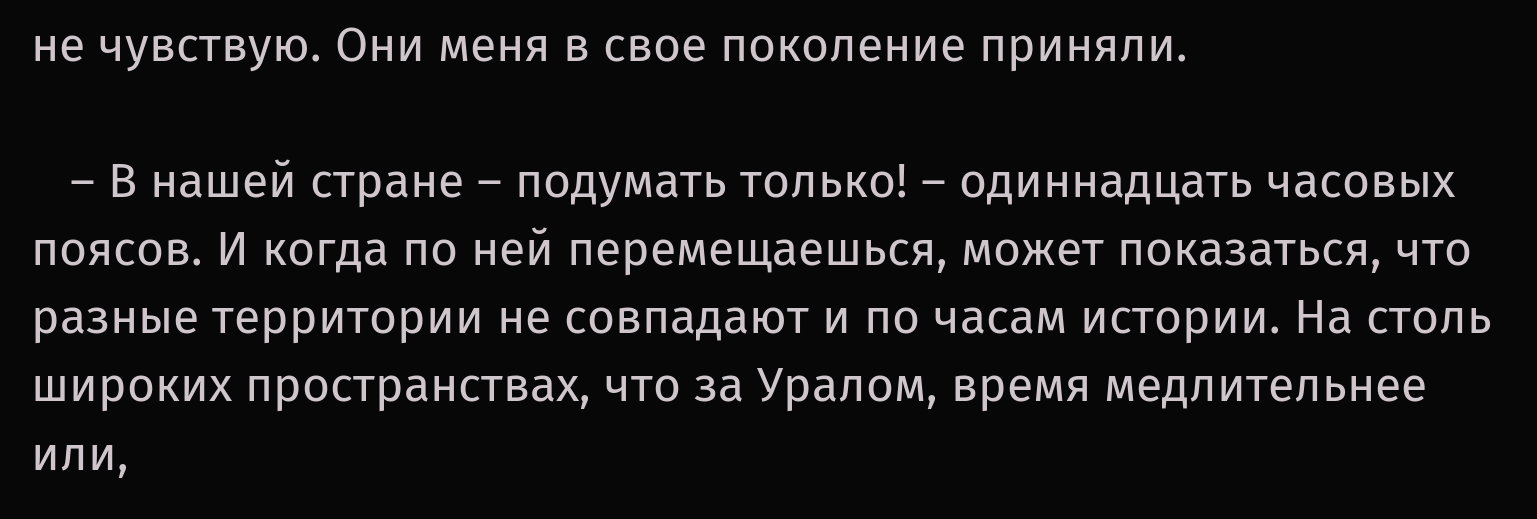не чувствую. Они меня в свое поколение приняли.

   – В нашей стране – подумать только! – одиннадцать часовых поясов. И когда по ней перемещаешься, может показаться, что разные территории не совпадают и по часам истории. На столь широких пространствах, что за Уралом, время медлительнее или,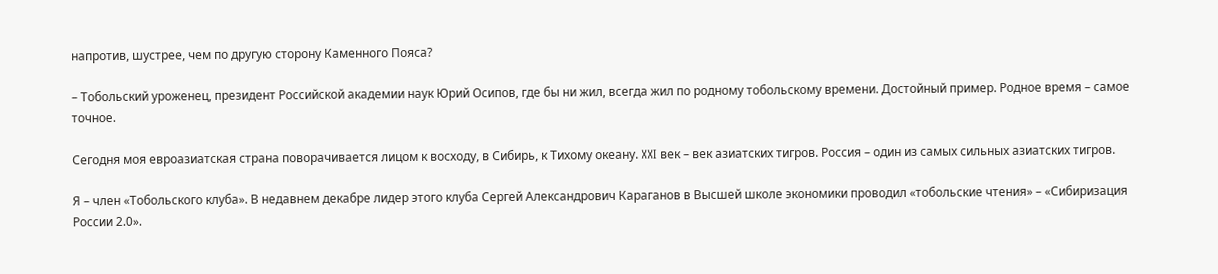напротив, шустрее, чем по другую сторону Каменного Пояса?

– Тобольский уроженец, президент Российской академии наук Юрий Осипов, где бы ни жил, всегда жил по родному тобольскому времени. Достойный пример. Родное время – самое точное.

Сегодня моя евроазиатская страна поворачивается лицом к восходу, в Сибирь, к Тихому океану. XXI век – век азиатских тигров. Россия – один из самых сильных азиатских тигров.

Я – член «Тобольского клуба». В недавнем декабре лидер этого клуба Сергей Александрович Караганов в Высшей школе экономики проводил «тобольские чтения» – «Сибиризация России 2.0».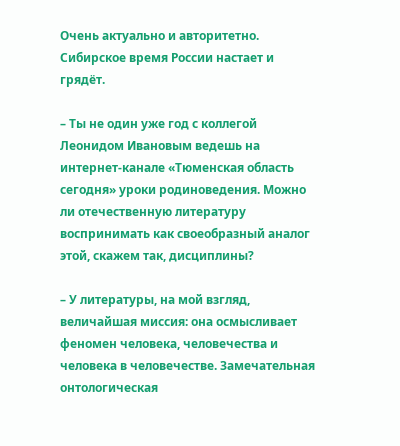Очень актуально и авторитетно. Сибирское время России настает и грядёт.

– Ты не один уже год с коллегой Леонидом Ивановым ведешь на интернет-канале «Тюменская область сегодня» уроки родиноведения. Можно ли отечественную литературу воспринимать как своеобразный аналог этой, скажем так, дисциплины?

– У литературы, на мой взгляд, величайшая миссия: она осмысливает феномен человека, человечества и человека в человечестве. Замечательная онтологическая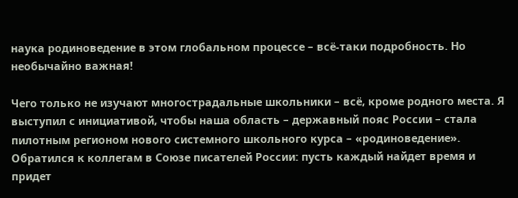наука родиноведение в этом глобальном процессе – всё-таки подробность. Но необычайно важная!

Чего только не изучают многострадальные школьники – всё, кроме родного места. Я выступил с инициативой, чтобы наша область – державный пояс России – стала пилотным регионом нового системного школьного курса – «родиноведение». Обратился к коллегам в Союзе писателей России: пусть каждый найдет время и придет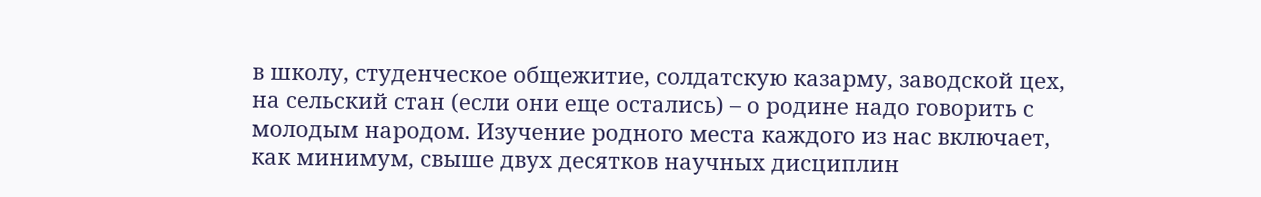в школу, студенческое общежитие, солдатскую казарму, заводской цех, на сельский стан (если они еще остались) – о родине надо говорить с молодым народом. Изучение родного места каждого из нас включает, как минимум, свыше двух десятков научных дисциплин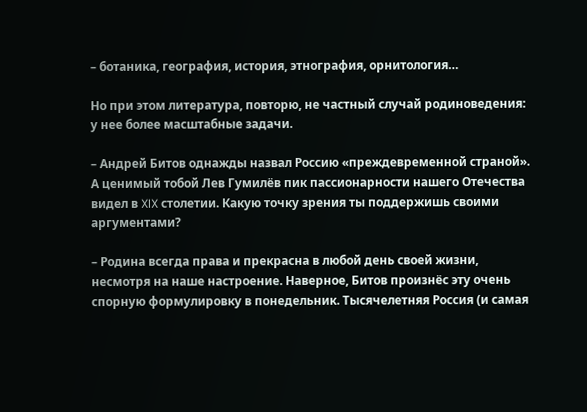– ботаника, география, история, этнография, орнитология…

Но при этом литература, повторю, не частный случай родиноведения: у нее более масштабные задачи.

– Андрей Битов однажды назвал Россию «преждевременной страной». А ценимый тобой Лев Гумилёв пик пассионарности нашего Отечества видел в XIX столетии. Какую точку зрения ты поддержишь своими аргументами?

– Родина всегда права и прекрасна в любой день своей жизни, несмотря на наше настроение. Наверное, Битов произнёс эту очень спорную формулировку в понедельник. Тысячелетняя Россия (и самая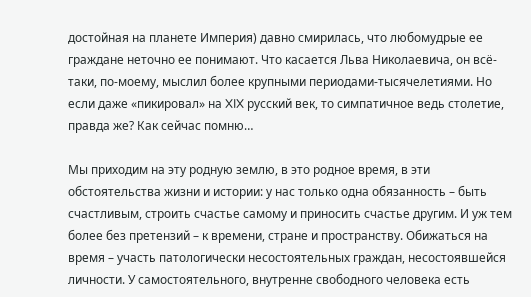достойная на планете Империя) давно смирилась, что любомудрые ее граждане неточно ее понимают. Что касается Льва Николаевича, он всё-таки, по-моему, мыслил более крупными периодами-тысячелетиями. Но если даже «пикировал» на XIX русский век, то симпатичное ведь столетие, правда же? Как сейчас помню…

Мы приходим на эту родную землю, в это родное время, в эти обстоятельства жизни и истории: у нас только одна обязанность – быть счастливым, строить счастье самому и приносить счастье другим. И уж тем более без претензий – к времени, стране и пространству. Обижаться на время – участь патологически несостоятельных граждан, несостоявшейся личности. У самостоятельного, внутренне свободного человека есть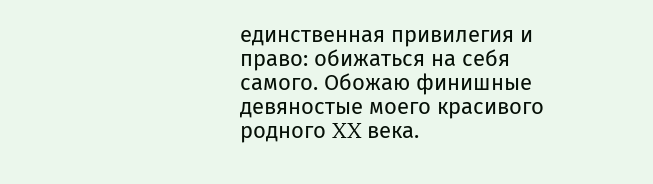единственная привилегия и право: обижаться на себя самого. Обожаю финишные девяностые моего красивого родного XX века.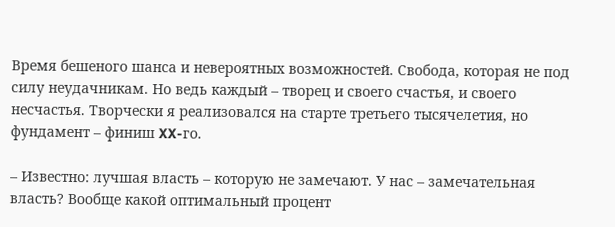Время бешеного шанса и невероятных возможностей. Свобода, которая не под силу неудачникам. Но ведь каждый – творец и своего счастья, и своего несчастья. Творчески я реализовался на старте третьего тысячелетия, но фундамент – финиш XX-го.

– Известно: лучшая власть – которую не замечают. У нас – замечательная власть? Вообще какой оптимальный процент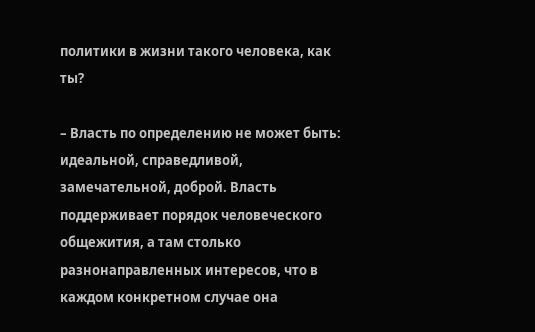политики в жизни такого человека, как ты?

– Власть по определению не может быть: идеальной, справедливой, замечательной, доброй. Власть поддерживает порядок человеческого общежития, а там столько разнонаправленных интересов, что в каждом конкретном случае она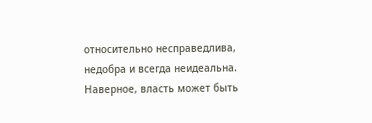относительно несправедлива, недобра и всегда неидеальна. Наверное, власть может быть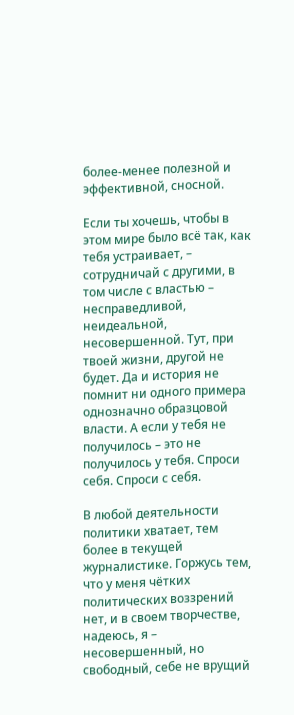более-менее полезной и эффективной, сносной.

Если ты хочешь, чтобы в этом мире было всё так, как тебя устраивает, – сотрудничай с другими, в том числе с властью – несправедливой, неидеальной, несовершенной. Тут, при твоей жизни, другой не будет. Да и история не помнит ни одного примера однозначно образцовой власти. А если у тебя не получилось – это не получилось у тебя. Спроси себя. Спроси с себя.

В любой деятельности политики хватает, тем более в текущей журналистике. Горжусь тем, что у меня чётких политических воззрений нет, и в своем творчестве, надеюсь, я – несовершенный, но свободный, себе не врущий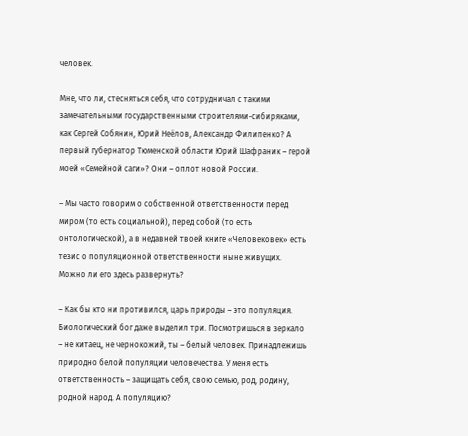человек.

Мне, что ли, стесняться себя, что сотрудничал с такими замечательными государственными строителями-сибиряками, как Сергей Собянин, Юрий Неёлов, Александр Филипенко? А первый губернатор Тюменской области Юрий Шафраник – герой моей «Семейной саги»? Они – оплот новой России.

– Мы часто говорим о собственной ответственности перед миром (то есть социальной), перед собой (то есть онтологической), а в недавней твоей книге «Человековек» есть тезис о популяционной ответственности ныне живущих. Можно ли его здесь развернуть?

– Как бы кто ни противился, царь природы – это популяция. Биологический бог даже выделил три. Посмотришься в зеркало – не китаец, не чернокожий, ты – белый человек. Принадлежишь природно белой популяции человечества. У меня есть ответственность – защищать себя, свою семью, род, родину, родной народ. А популяцию?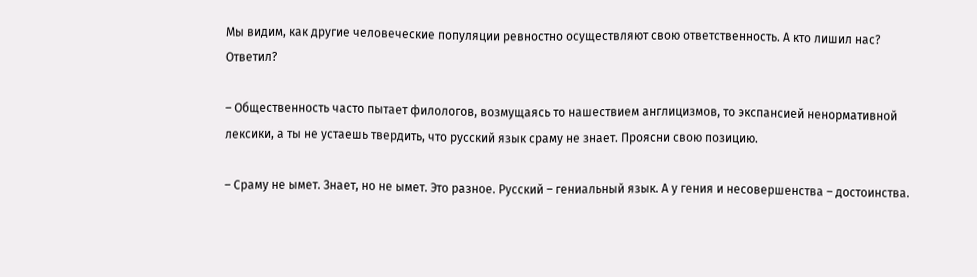Мы видим, как другие человеческие популяции ревностно осуществляют свою ответственность. А кто лишил нас? Ответил?

– Общественность часто пытает филологов, возмущаясь то нашествием англицизмов, то экспансией ненормативной лексики, а ты не устаешь твердить, что русский язык сраму не знает. Проясни свою позицию.

– Сраму не ымет. Знает, но не ымет. Это разное. Русский – гениальный язык. А у гения и несовершенства – достоинства.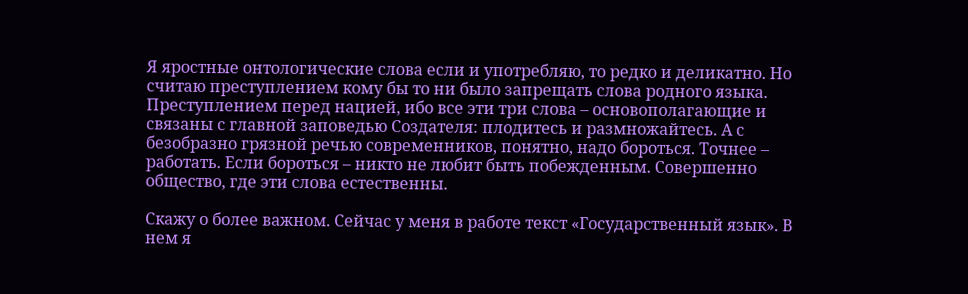Я яростные онтологические слова если и употребляю, то редко и деликатно. Но считаю преступлением кому бы то ни было запрещать слова родного языка. Преступлением перед нацией, ибо все эти три слова – основополагающие и связаны с главной заповедью Создателя: плодитесь и размножайтесь. А с безобразно грязной речью современников, понятно, надо бороться. Точнее – работать. Если бороться – никто не любит быть побежденным. Совершенно общество, где эти слова естественны.

Скажу о более важном. Сейчас у меня в работе текст «Государственный язык». В нем я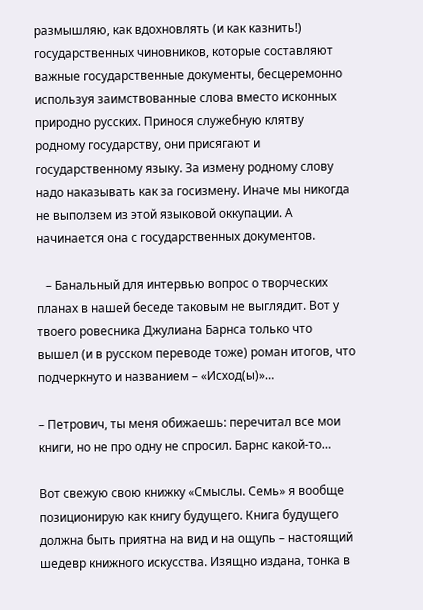размышляю, как вдохновлять (и как казнить!) государственных чиновников, которые составляют важные государственные документы, бесцеремонно используя заимствованные слова вместо исконных природно русских. Принося служебную клятву родному государству, они присягают и государственному языку. За измену родному слову надо наказывать как за госизмену. Иначе мы никогда не выползем из этой языковой оккупации. А начинается она с государственных документов.

   – Банальный для интервью вопрос о творческих планах в нашей беседе таковым не выглядит. Вот у твоего ровесника Джулиана Барнса только что вышел (и в русском переводе тоже) роман итогов, что подчеркнуто и названием – «Исход(ы)»…

– Петрович, ты меня обижаешь: перечитал все мои книги, но не про одну не спросил. Барнс какой-то…

Вот свежую свою книжку «Смыслы. Семь» я вообще позиционирую как книгу будущего. Книга будущего должна быть приятна на вид и на ощупь – настоящий шедевр книжного искусства. Изящно издана, тонка в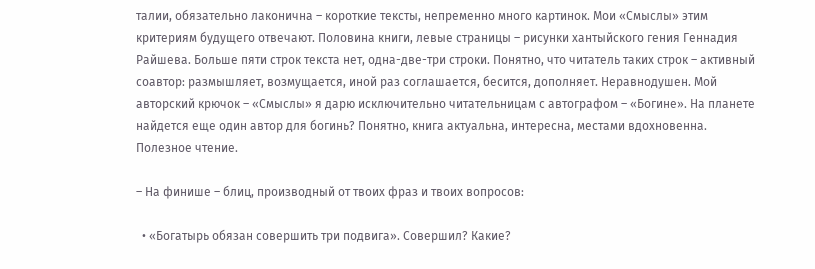талии, обязательно лаконична – короткие тексты, непременно много картинок. Мои «Смыслы» этим критериям будущего отвечают. Половина книги, левые страницы – рисунки хантыйского гения Геннадия Райшева. Больше пяти строк текста нет, одна-две-три строки. Понятно, что читатель таких строк – активный соавтор: размышляет, возмущается, иной раз соглашается, бесится, дополняет. Неравнодушен. Мой авторский крючок – «Смыслы» я дарю исключительно читательницам с автографом – «Богине». На планете найдется еще один автор для богинь? Понятно, книга актуальна, интересна, местами вдохновенна. Полезное чтение.

– На финише – блиц, производный от твоих фраз и твоих вопросов:

  • «Богатырь обязан совершить три подвига». Совершил? Какие?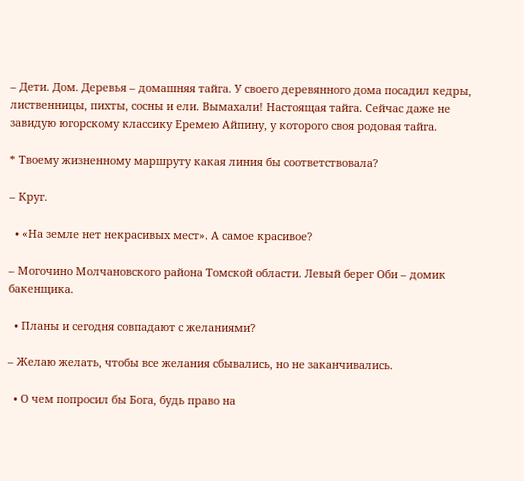– Дети. Дом. Деревья – домашняя тайга. У своего деревянного дома посадил кедры, лиственницы, пихты, сосны и ели. Вымахали! Настоящая тайга. Сейчас даже не завидую югорскому классику Еремею Айпину, у которого своя родовая тайга.

* Твоему жизненному маршруту какая линия бы соответствовала?

– Круг.

  • «На земле нет некрасивых мест». А самое красивое?

– Могочино Молчановского района Томской области. Левый берег Оби – домик бакенщика.

  • Планы и сегодня совпадают с желаниями?

– Желаю желать, чтобы все желания сбывались, но не заканчивались.

  • О чем попросил бы Бога, будь право на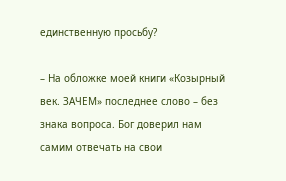единственную просьбу?

– На обложке моей книги «Козырный век. ЗАЧЕМ» последнее слово – без знака вопроса. Бог доверил нам самим отвечать на свои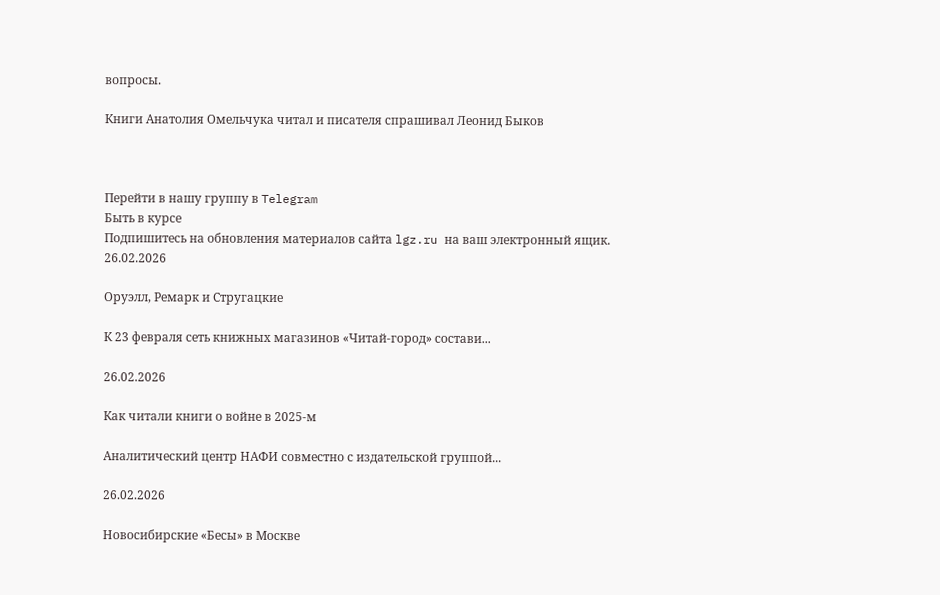вопросы.

Книги Анатолия Омельчука читал и писателя спрашивал Леонид Быков



Перейти в нашу группу в Telegram
Быть в курсе
Подпишитесь на обновления материалов сайта lgz.ru на ваш электронный ящик.
26.02.2026

Оруэлл, Ремарк и Стругацкие

К 23 февраля сеть книжных магазинов «Читай-город» состави...

26.02.2026

Как читали книги о войне в 2025‑м

Аналитический центр НАФИ совместно с издательской группой...

26.02.2026

Новосибирские «Бесы» в Москве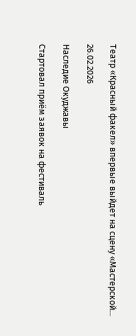Театр «Красный факел» впервые выйдет на сцену «Мастерской...

26.02.2026

Наследие Окуджавы

Стартовал приём заявок на фестиваль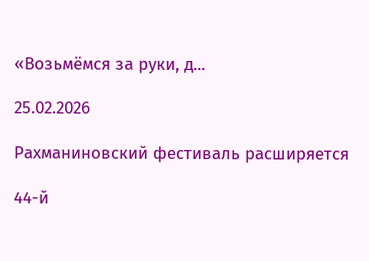«Возьмёмся за руки, д...

25.02.2026

Рахманиновский фестиваль расширяется

44-й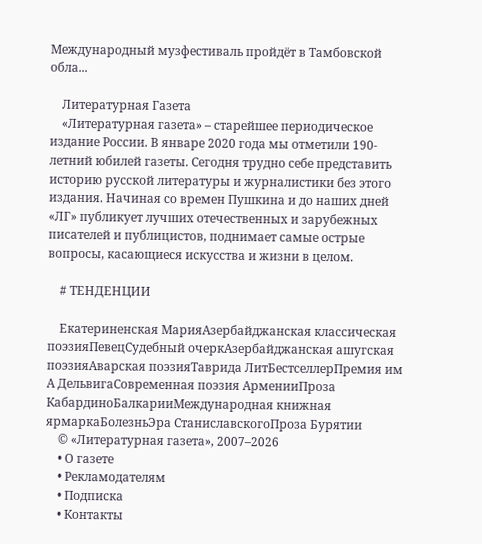Международный музфестиваль пройдёт в Тамбовской обла...

    Литературная Газета
    «Литературная газета» – старейшее периодическое издание России. В январе 2020 года мы отметили 190-летний юбилей газеты. Сегодня трудно себе представить историю русской литературы и журналистики без этого издания. Начиная со времен Пушкина и до наших дней «ЛГ» публикует лучших отечественных и зарубежных писателей и публицистов, поднимает самые острые вопросы, касающиеся искусства и жизни в целом.

    # ТЕНДЕНЦИИ

    Екатериненская МарияАзербайджанская классическая поэзияПевецСудебный очеркАзербайджанская ашугская поэзияАварская поэзияТаврида ЛитБестселлерПремия им А ДельвигаСовременная поэзия АрменииПроза КабардиноБалкарииМеждународная книжная ярмаркаБолезньЭра СтаниславскогоПроза Бурятии
    © «Литературная газета», 2007–2026
    • О газете
    • Рекламодателям
    • Подписка
    • Контакты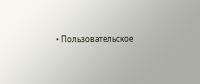• Пользовательское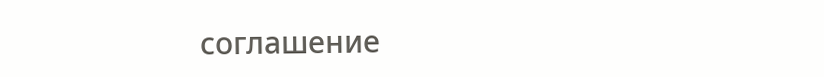соглашение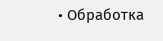• Обработка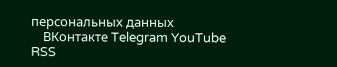персональных данных
    ВКонтакте Telegram YouTube RSS